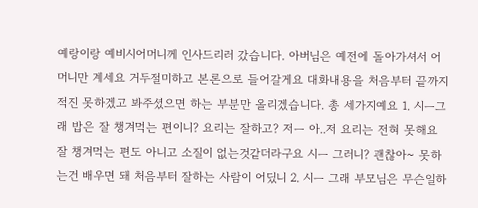예랑이랑 예비시어머니께 인사드리러 갔습니다. 아버님은 예전에 돌아가셔서 어머니만 계세요 거두절미하고 본론으로 들어갈게요 대화내용을 처음부터 끝까지 적진 못하겠고 봐주셨으면 하는 부분만 올리겠습니다. 총 세가지예요 1. 시ㅡ그래 밥은 잘 챙겨먹는 편이니? 요리는 잘하고? 저ㅡ 아..저 요리는 전혀 못해요 잘 챙겨먹는 편도 아니고 소질이 없는것같더라구요 시ㅡ 그러니? 괜찮아~ 못하는건 배우면 돼 처음부터 잘하는 사람이 어딨니 2. 시ㅡ 그래 부모님은 무슨일하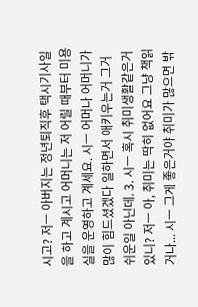시고? 저ㅡ 아버지는 정년퇴직후 택시기사일을 하고 계시고 어머니는 저 어릴 때부터 미용실을 운영하고 계세요. 시ㅡ 어머나 어머니가 많이 힘드셨겠다 일하면서 애키우는거 그거 쉬운일 아닌데. 3. 시ㅡ 혹시 취미생활같은거 있니? 저ㅡ 아, 취미는 딱히 없어요 그냥 책읽거나... 시ㅡ 그게 좋은거야 취미가 많으면 밖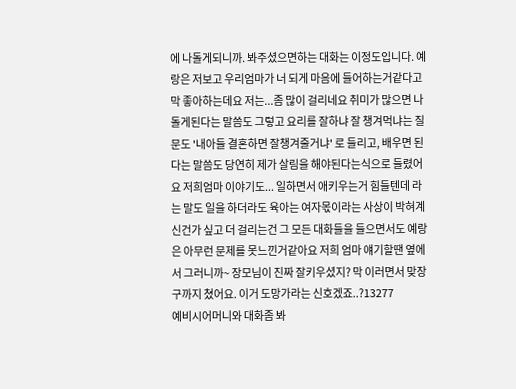에 나돌게되니까. 봐주셨으면하는 대화는 이정도입니다. 예랑은 저보고 우리엄마가 너 되게 마음에 들어하는거같다고 막 좋아하는데요 저는...좀 많이 걸리네요 취미가 많으면 나돌게된다는 말씀도 그렇고 요리를 잘하냐 잘 챙겨먹냐는 질문도 '내아들 결혼하면 잘챙겨줄거냐' 로 들리고, 배우면 된다는 말씀도 당연히 제가 살림을 해야된다는식으로 들렸어요 저희엄마 이야기도... 일하면서 애키우는거 힘들텐데 라는 말도 일을 하더라도 육아는 여자몫이라는 사상이 박혀계신건가 싶고 더 걸리는건 그 모든 대화들을 들으면서도 예랑은 아무런 문제를 못느낀거같아요 저희 엄마 얘기할땐 옆에서 그러니까~ 장모님이 진짜 잘키우셨지? 막 이러면서 맞장구까지 쳤어요. 이거 도망가라는 신호겠죠..?13277
예비시어머니와 대화좀 봐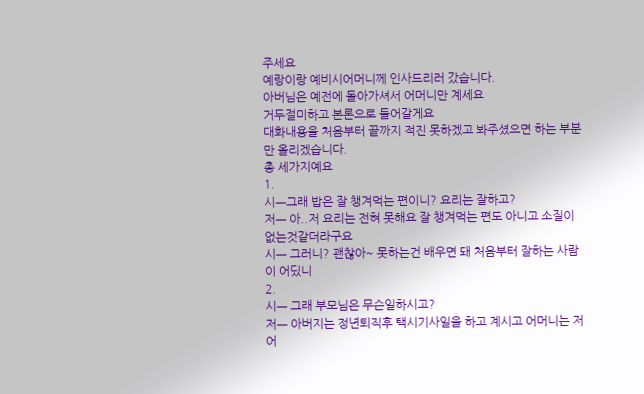주세요
예랑이랑 예비시어머니께 인사드리러 갔습니다.
아버님은 예전에 돌아가셔서 어머니만 계세요
거두절미하고 본론으로 들어갈게요
대화내용을 처음부터 끝까지 적진 못하겠고 봐주셨으면 하는 부분만 올리겠습니다.
총 세가지예요
1.
시ㅡ그래 밥은 잘 챙겨먹는 편이니? 요리는 잘하고?
저ㅡ 아..저 요리는 전혀 못해요 잘 챙겨먹는 편도 아니고 소질이 없는것같더라구요
시ㅡ 그러니? 괜찮아~ 못하는건 배우면 돼 처음부터 잘하는 사람이 어딨니
2.
시ㅡ 그래 부모님은 무슨일하시고?
저ㅡ 아버지는 정년퇴직후 택시기사일을 하고 계시고 어머니는 저 어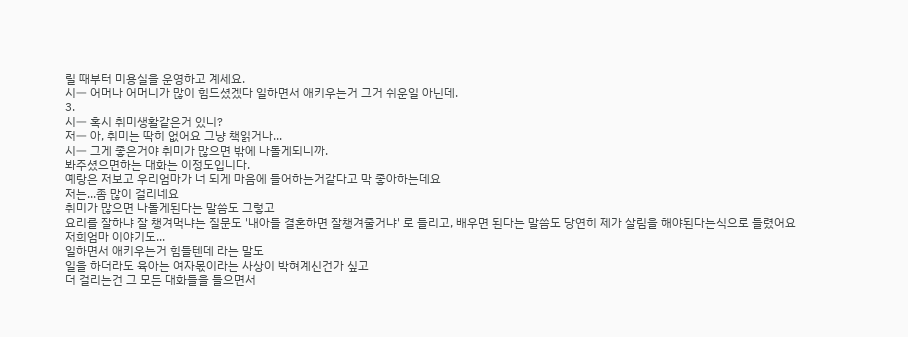릴 때부터 미용실을 운영하고 계세요.
시ㅡ 어머나 어머니가 많이 힘드셨겠다 일하면서 애키우는거 그거 쉬운일 아닌데.
3.
시ㅡ 혹시 취미생활같은거 있니?
저ㅡ 아, 취미는 딱히 없어요 그냥 책읽거나...
시ㅡ 그게 좋은거야 취미가 많으면 밖에 나돌게되니까.
봐주셨으면하는 대화는 이정도입니다.
예랑은 저보고 우리엄마가 너 되게 마음에 들어하는거같다고 막 좋아하는데요
저는...좀 많이 걸리네요
취미가 많으면 나돌게된다는 말씀도 그렇고
요리를 잘하냐 잘 챙겨먹냐는 질문도 '내아들 결혼하면 잘챙겨줄거냐' 로 들리고, 배우면 된다는 말씀도 당연히 제가 살림을 해야된다는식으로 들렸어요
저희엄마 이야기도...
일하면서 애키우는거 힘들텐데 라는 말도
일을 하더라도 육아는 여자몫이라는 사상이 박혀계신건가 싶고
더 걸리는건 그 모든 대화들을 들으면서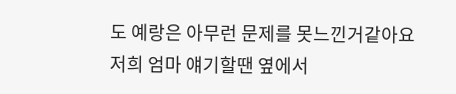도 예랑은 아무런 문제를 못느낀거같아요
저희 엄마 얘기할땐 옆에서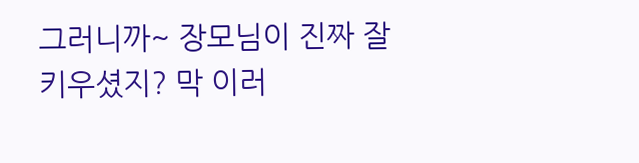그러니까~ 장모님이 진짜 잘키우셨지? 막 이러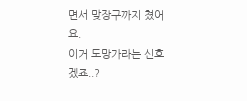면서 맞장구까지 쳤어요.
이거 도망가라는 신호겠죠..?